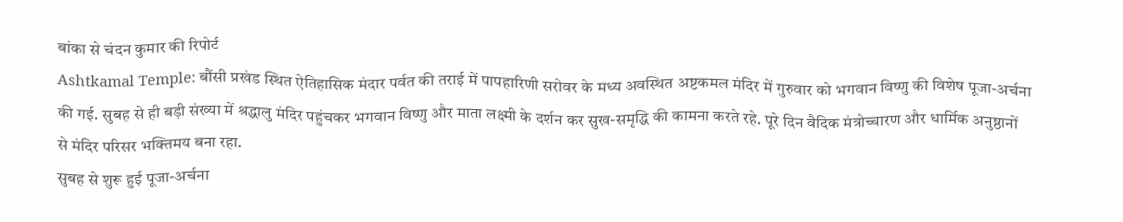बांका से चंदन कुमार की रिपोर्ट
Ashtkamal Temple: बौंसी प्रखंड स्थित ऐतिहासिक मंदार पर्वत की तराई में पापहारिणी सरोवर के मध्य अवस्थित अष्टकमल मंदिर में गुरुवार को भगवान विष्णु की विशेष पूजा-अर्चना की गई. सुबह से ही बड़ी संख्या में श्रद्धालु मंदिर पहुंचकर भगवान विष्णु और माता लक्ष्मी के दर्शन कर सुख-समृद्धि की कामना करते रहे. पूरे दिन वैदिक मंत्रोच्चारण और धार्मिक अनुष्ठानों से मंदिर परिसर भक्तिमय बना रहा.
सुबह से शुरू हुई पूजा-अर्चना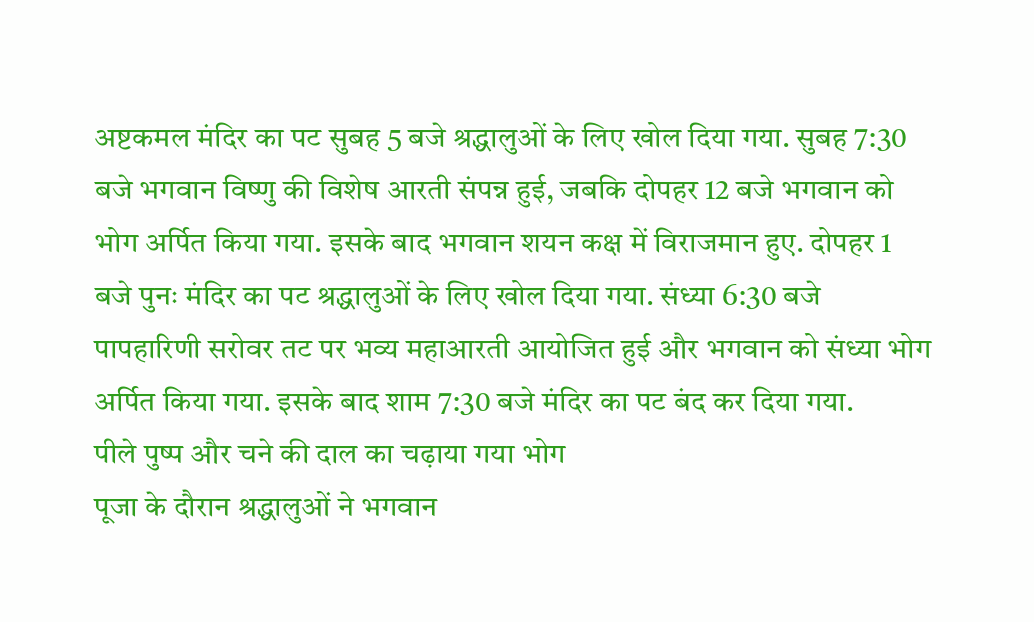अष्टकमल मंदिर का पट सुबह 5 बजे श्रद्धालुओं के लिए खोल दिया गया. सुबह 7:30 बजे भगवान विष्णु की विशेष आरती संपन्न हुई, जबकि दोपहर 12 बजे भगवान को भोग अर्पित किया गया. इसके बाद भगवान शयन कक्ष में विराजमान हुए. दोपहर 1 बजे पुनः मंदिर का पट श्रद्धालुओं के लिए खोल दिया गया. संध्या 6:30 बजे पापहारिणी सरोवर तट पर भव्य महाआरती आयोजित हुई और भगवान को संध्या भोग अर्पित किया गया. इसके बाद शाम 7:30 बजे मंदिर का पट बंद कर दिया गया.
पीले पुष्प और चने की दाल का चढ़ाया गया भोग
पूजा के दौरान श्रद्धालुओं ने भगवान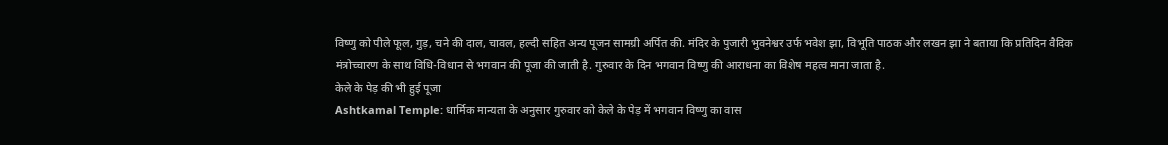विष्णु को पीले फूल, गुड़, चने की दाल, चावल, हल्दी सहित अन्य पूजन सामग्री अर्पित की. मंदिर के पुजारी भुवनेश्वर उर्फ भवेश झा, विभूति पाठक और लखन झा ने बताया कि प्रतिदिन वैदिक मंत्रोच्चारण के साथ विधि-विधान से भगवान की पूजा की जाती है. गुरुवार के दिन भगवान विष्णु की आराधना का विशेष महत्व माना जाता है.
केले के पेड़ की भी हुई पूजा
Ashtkamal Temple: धार्मिक मान्यता के अनुसार गुरुवार को केले के पेड़ में भगवान विष्णु का वास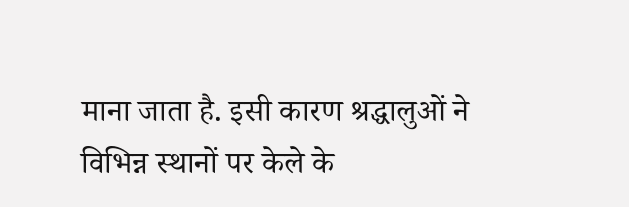माना जाता है. इसी कारण श्रद्धालुओं ने विभिन्न स्थानों पर केले के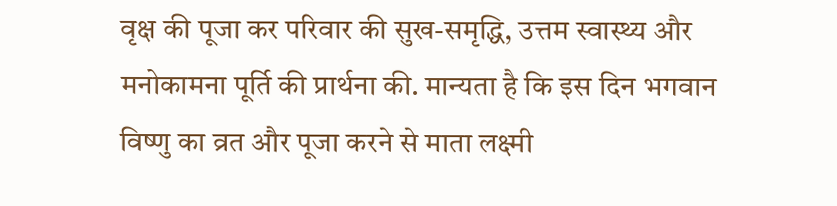वृक्ष की पूजा कर परिवार की सुख-समृद्धि, उत्तम स्वास्थ्य और मनोकामना पूर्ति की प्रार्थना की. मान्यता है कि इस दिन भगवान विष्णु का व्रत और पूजा करने से माता लक्ष्मी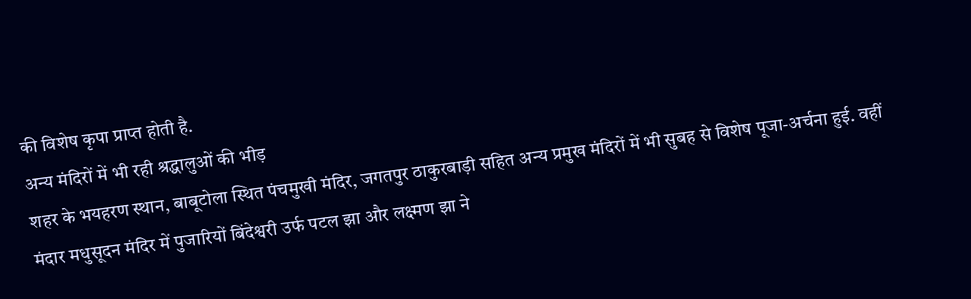की विशेष कृपा प्राप्त होती है.
अन्य मंदिरों में भी रही श्रद्धालुओं की भीड़
शहर के भयहरण स्थान, बाबूटोला स्थित पंचमुखी मंदिर, जगतपुर ठाकुरबाड़ी सहित अन्य प्रमुख मंदिरों में भी सुबह से विशेष पूजा-अर्चना हुई. वहीं मंदार मधुसूदन मंदिर में पुजारियों बिंदेश्वरी उर्फ पटल झा और लक्ष्मण झा ने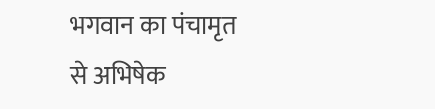भगवान का पंचामृत से अभिषेक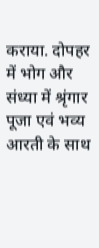कराया. दोपहर में भोग और संध्या में श्रृंगार पूजा एवं भव्य आरती के साथ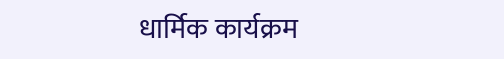धार्मिक कार्यक्रम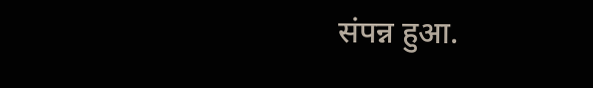संपन्न हुआ.